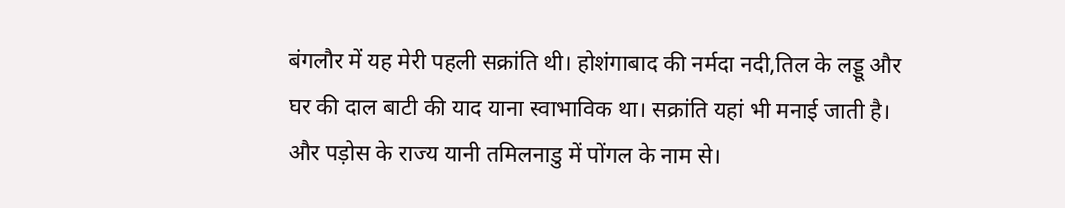बंगलौर में यह मेरी पहली सक्रांति थी। होशंगाबाद की नर्मदा नदी,तिल के लड्डू और घर की दाल बाटी की याद याना स्वाभाविक था। सक्रांति यहां भी मनाई जाती है। और पड़ोस के राज्य यानी तमिलनाडु में पोंगल के नाम से।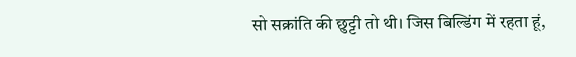सो सक्रांति की छुट्टी तो थी। जिस बिल्डिंग में रहता हूं,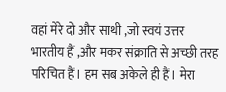वहां मेरे दो और साथी ,जो स्वयं उत्तर भारतीय हैं ,और मकर संक्राति से अच्छी तरह परिचित हैं। हम सब अकेले ही हैं। मेरा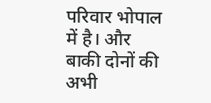परिवार भोपाल में है। और बाकी दोनों की अभी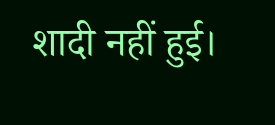शादी नहीं हुई।